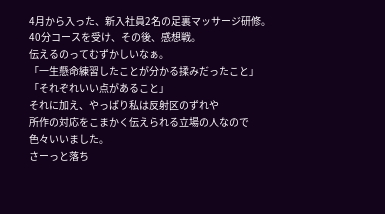4月から入った、新入社員2名の足裏マッサージ研修。
40分コースを受け、その後、感想戦。
伝えるのってむずかしいなぁ。
「一生懸命練習したことが分かる揉みだったこと」
「それぞれいい点があること」
それに加え、やっぱり私は反射区のずれや
所作の対応をこまかく伝えられる立場の人なので
色々いいました。
さーっと落ち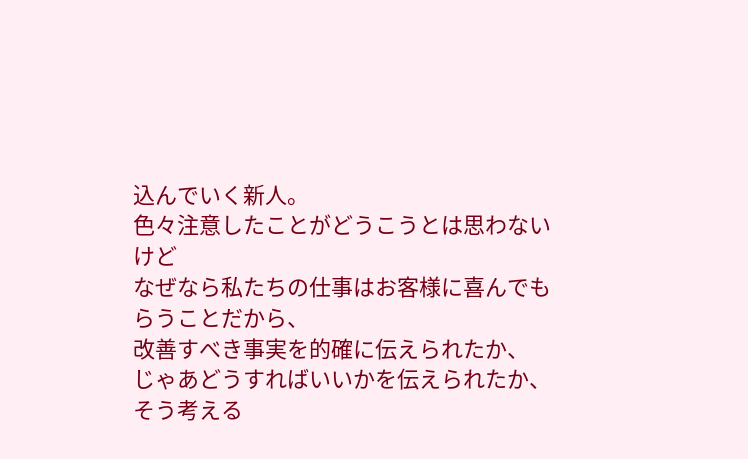込んでいく新人。
色々注意したことがどうこうとは思わないけど
なぜなら私たちの仕事はお客様に喜んでもらうことだから、
改善すべき事実を的確に伝えられたか、
じゃあどうすればいいかを伝えられたか、
そう考える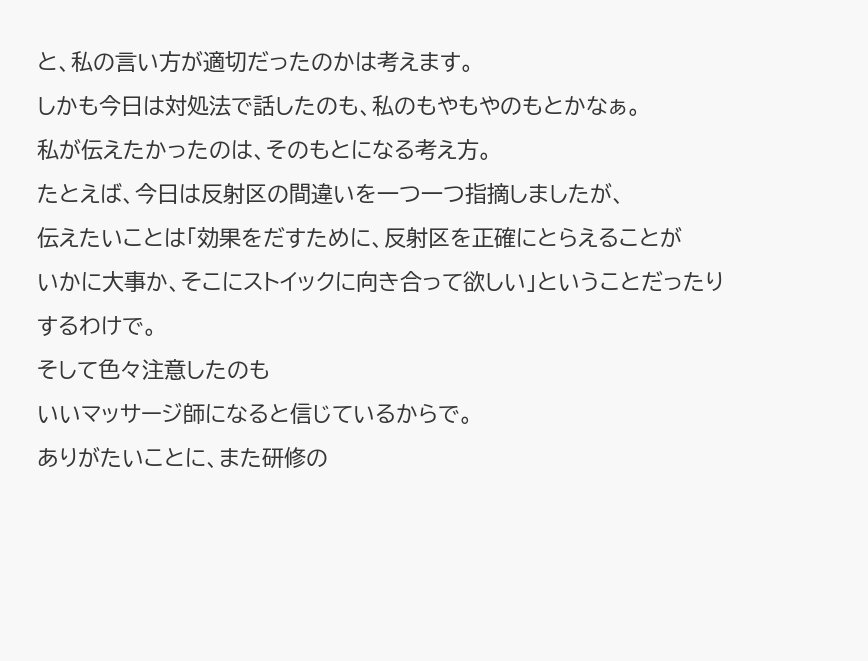と、私の言い方が適切だったのかは考えます。
しかも今日は対処法で話したのも、私のもやもやのもとかなぁ。
私が伝えたかったのは、そのもとになる考え方。
たとえば、今日は反射区の間違いを一つ一つ指摘しましたが、
伝えたいことは「効果をだすために、反射区を正確にとらえることが
いかに大事か、そこにストイックに向き合って欲しい」ということだったりするわけで。
そして色々注意したのも
いいマッサージ師になると信じているからで。
ありがたいことに、また研修の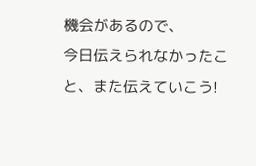機会があるので、
今日伝えられなかったこと、また伝えていこう!